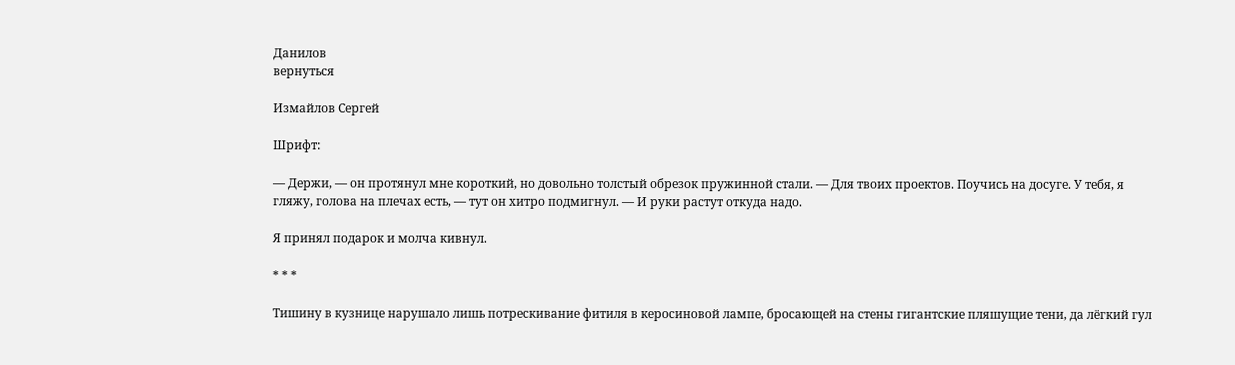Данилов
вернуться

Измайлов Сергей

Шрифт:

— Держи, — он протянул мне короткий, но довольно толстый обрезок пружинной стали. — Для твоих проектов. Поучись на досуге. У тебя, я гляжу, голова на плечах есть, — тут он хитро подмигнул. — И руки растут откуда надо.

Я принял подарок и молча кивнул.

* * *

Тишину в кузнице нарушало лишь потрескивание фитиля в керосиновой лампе, бросающей на стены гигантские пляшущие тени, да лёгкий гул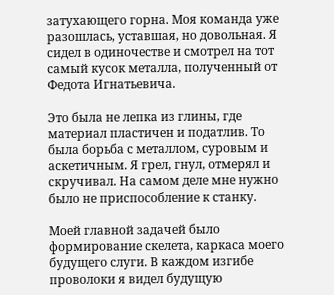затухающего горна. Моя команда уже разошлась, уставшая, но довольная. Я сидел в одиночестве и смотрел на тот самый кусок металла, полученный от Федота Игнатьевича.

Это была не лепка из глины, где материал пластичен и податлив. То была борьба с металлом, суровым и аскетичным. Я грел, гнул, отмерял и скручивал. На самом деле мне нужно было не приспособление к станку.

Моей главной задачей было формирование скелета, каркаса моего будущего слуги. В каждом изгибе проволоки я видел будущую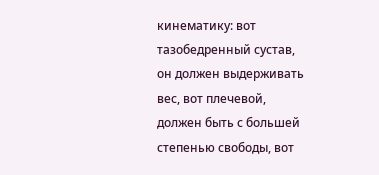кинематику: вот тазобедренный сустав, он должен выдерживать вес, вот плечевой, должен быть с большей степенью свободы, вот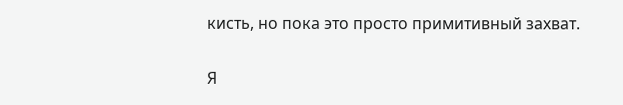кисть, но пока это просто примитивный захват.

Я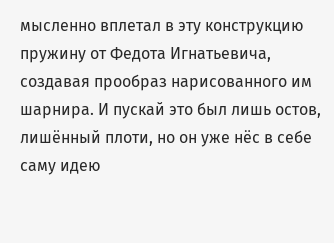мысленно вплетал в эту конструкцию пружину от Федота Игнатьевича, создавая прообраз нарисованного им шарнира. И пускай это был лишь остов, лишённый плоти, но он уже нёс в себе саму идею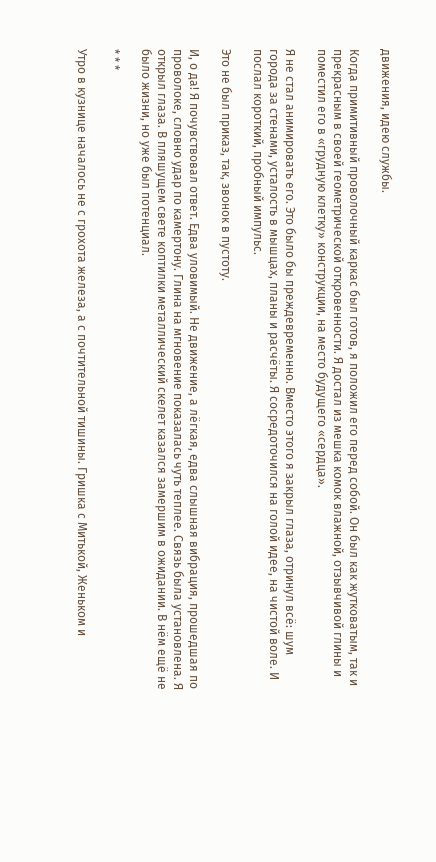движения, идею службы.

Когда примитивный проволочный каркас был готов, я положил его перед собой. Он был как жутковатым, так и прекрасным в своей геометрической откровенности. Я достал из мешка комок влажной, отзывчивой глины и поместил его в «грудную клетку» конструкции, на место будущего «сердца».

Я не стал анимировать его. Это было бы преждевременно. Вместо этого я закрыл глаза, отринул всё: шум города за стенами, усталость в мышцах, планы и расчёты. Я сосредоточился на голой идее, на чистой воле. И послал короткий, пробный импульс.

Это не был приказ, так, звонок в пустоту.

И, о да! Я почувствовал ответ. Едва уловимый. Не движение, а лёгкая, едва слышная вибрация, прошедшая по проволоке, словно удар по камертону. Глина на мгновение показалась чуть теплее. Связь была установлена. Я открыл глаза. В пляшущем свете коптилки металлический скелет казался замершим в ожидании. В нём ещё не было жизни, но уже был потенциал.

* * *

Утро в кузнице началось не с грохота железа, а с почтительной тишины. Гришка с Митькой, Женьком и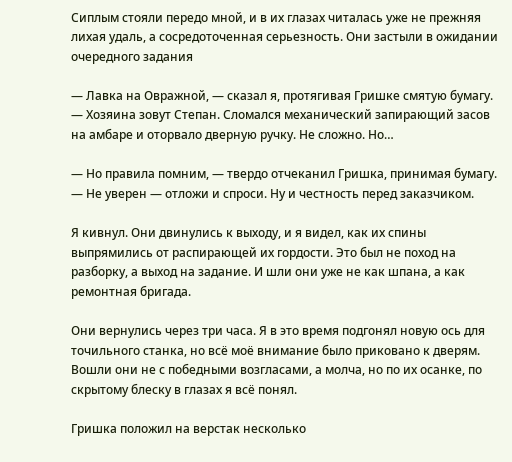Сиплым стояли передо мной, и в их глазах читалась уже не прежняя лихая удаль, а сосредоточенная серьезность. Они застыли в ожидании очередного задания

— Лавка на Овражной, — сказал я, протягивая Гришке смятую бумагу. — Хозяина зовут Степан. Сломался механический запирающий засов на амбаре и оторвало дверную ручку. Не сложно. Но…

— Но правила помним, — твердо отчеканил Гришка, принимая бумагу. — Не уверен — отложи и спроси. Ну и честность перед заказчиком.

Я кивнул. Они двинулись к выходу, и я видел, как их спины выпрямились от распирающей их гордости. Это был не поход на разборку, а выход на задание. И шли они уже не как шпана, а как ремонтная бригада.

Они вернулись через три часа. Я в это время подгонял новую ось для точильного станка, но всё моё внимание было приковано к дверям. Вошли они не с победными возгласами, а молча, но по их осанке, по скрытому блеску в глазах я всё понял.

Гришка положил на верстак несколько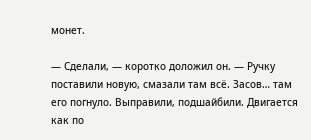монет.

— Сделали, — коротко доложил он. — Ручку поставили новую, смазали там всё. Засов… там его погнуло. Выправили, подшайбили. Двигается как по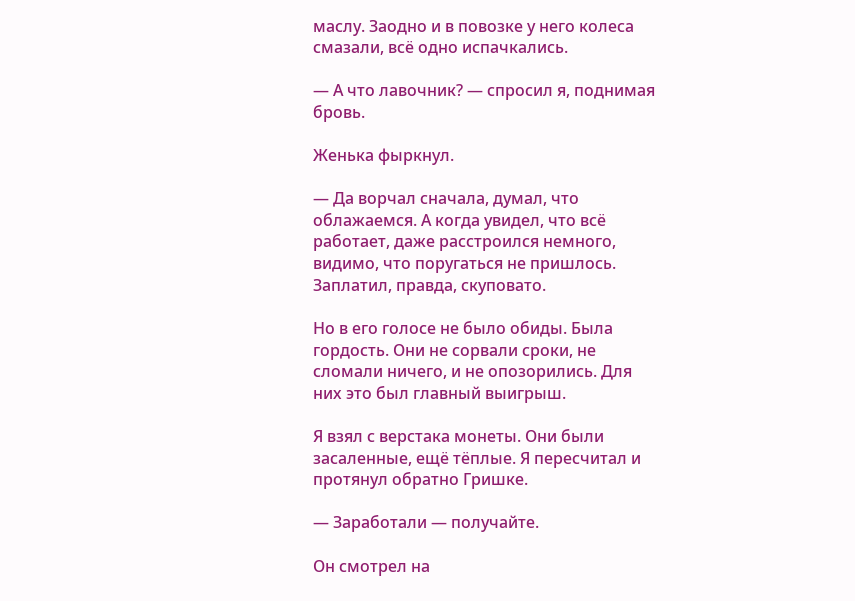маслу. Заодно и в повозке у него колеса смазали, всё одно испачкались.

— А что лавочник? — спросил я, поднимая бровь.

Женька фыркнул.

— Да ворчал сначала, думал, что облажаемся. А когда увидел, что всё работает, даже расстроился немного, видимо, что поругаться не пришлось. Заплатил, правда, скуповато.

Но в его голосе не было обиды. Была гордость. Они не сорвали сроки, не сломали ничего, и не опозорились. Для них это был главный выигрыш.

Я взял с верстака монеты. Они были засаленные, ещё тёплые. Я пересчитал и протянул обратно Гришке.

— Заработали — получайте.

Он смотрел на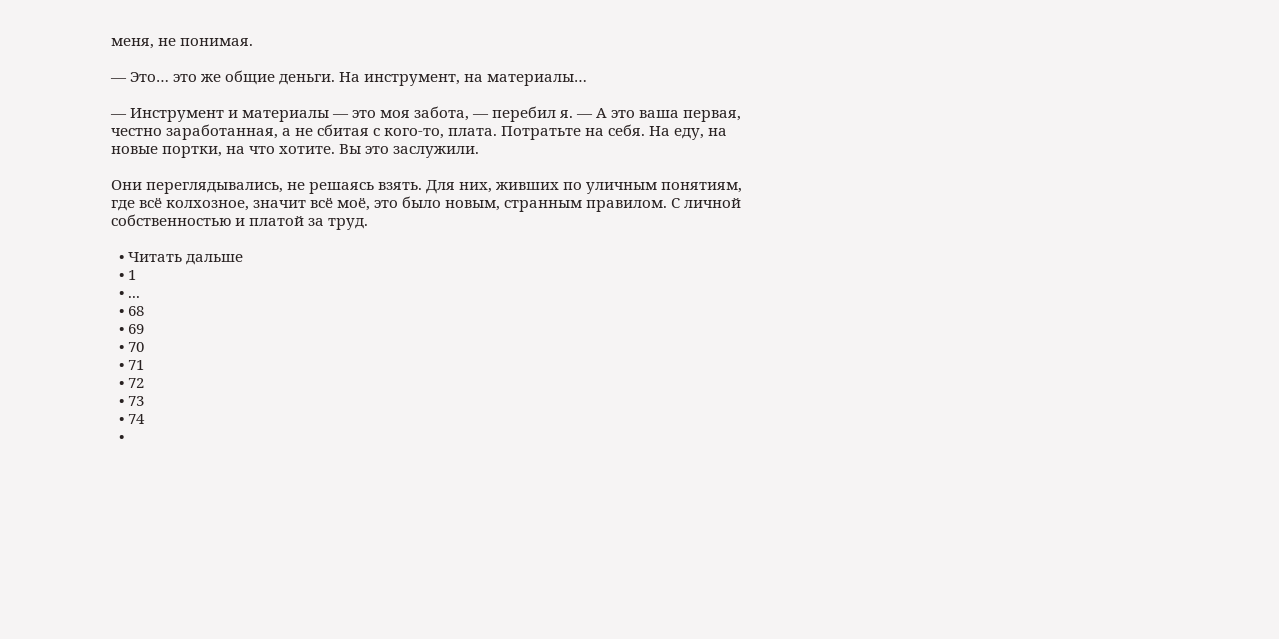меня, не понимая.

— Это… это же общие деньги. На инструмент, на материалы…

— Инструмент и материалы — это моя забота, — перебил я. — А это ваша первая, честно заработанная, а не сбитая с кого-то, плата. Потратьте на себя. На еду, на новые портки, на что хотите. Вы это заслужили.

Они переглядывались, не решаясь взять. Для них, живших по уличным понятиям, где всё колхозное, значит всё моё, это было новым, странным правилом. С личной собственностью и платой за труд.

  • Читать дальше
  • 1
  • ...
  • 68
  • 69
  • 70
  • 71
  • 72
  • 73
  • 74
  •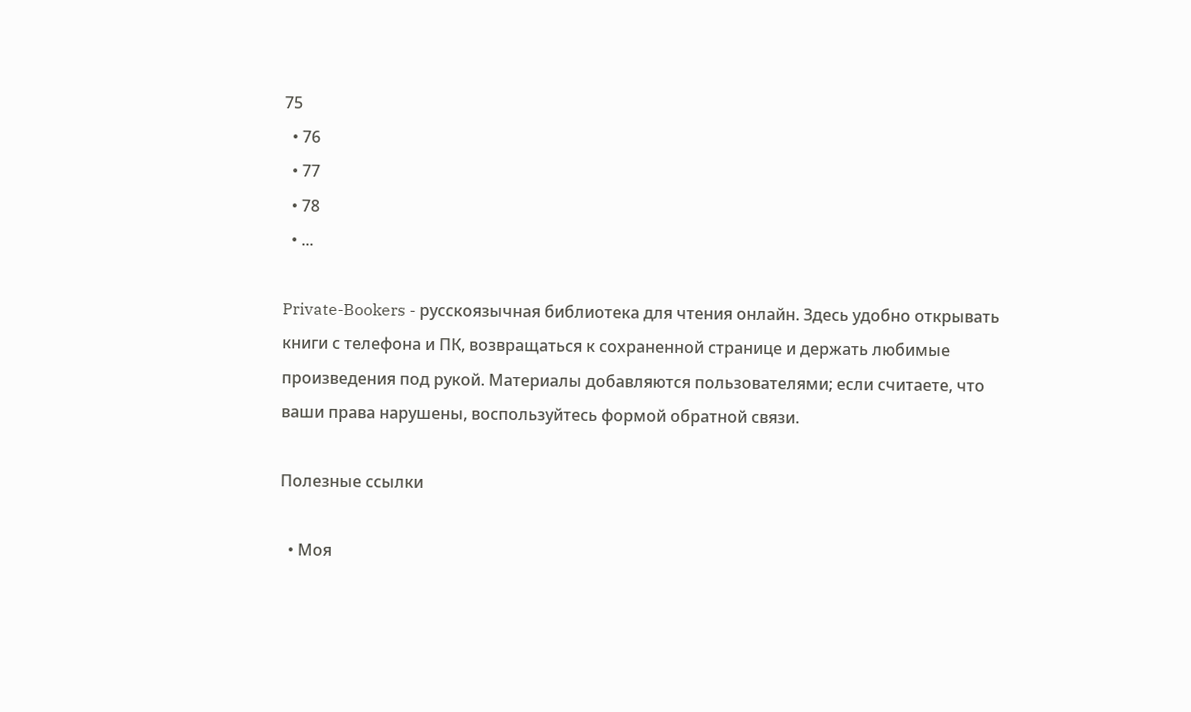75
  • 76
  • 77
  • 78
  • ...

Private-Bookers - русскоязычная библиотека для чтения онлайн. Здесь удобно открывать книги с телефона и ПК, возвращаться к сохраненной странице и держать любимые произведения под рукой. Материалы добавляются пользователями; если считаете, что ваши права нарушены, воспользуйтесь формой обратной связи.

Полезные ссылки

  • Моя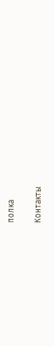полка

Контакты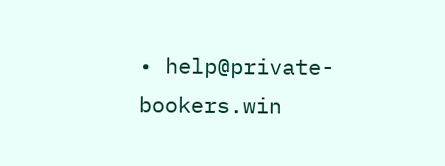• help@private-bookers.win